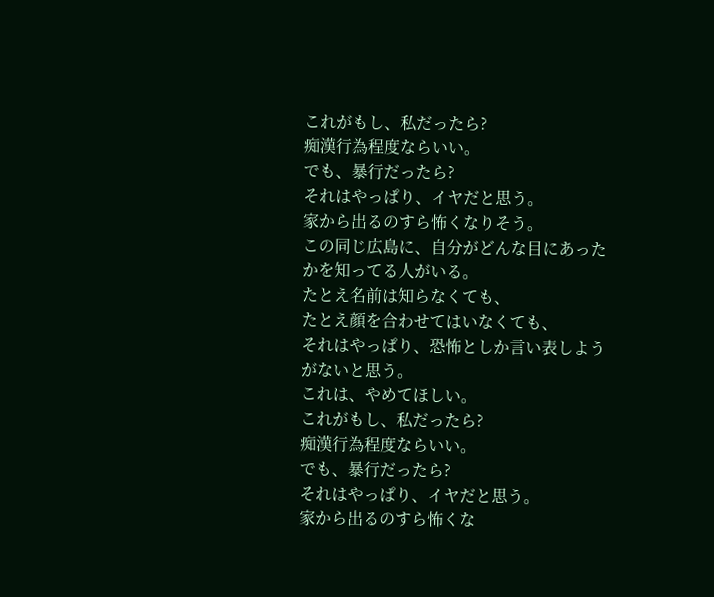これがもし、私だったら?
痴漢行為程度ならいい。
でも、暴行だったら?
それはやっぱり、イヤだと思う。
家から出るのすら怖くなりそう。
この同じ広島に、自分がどんな目にあったかを知ってる人がいる。
たとえ名前は知らなくても、
たとえ顔を合わせてはいなくても、
それはやっぱり、恐怖としか言い表しようがないと思う。
これは、やめてほしい。
これがもし、私だったら?
痴漢行為程度ならいい。
でも、暴行だったら?
それはやっぱり、イヤだと思う。
家から出るのすら怖くな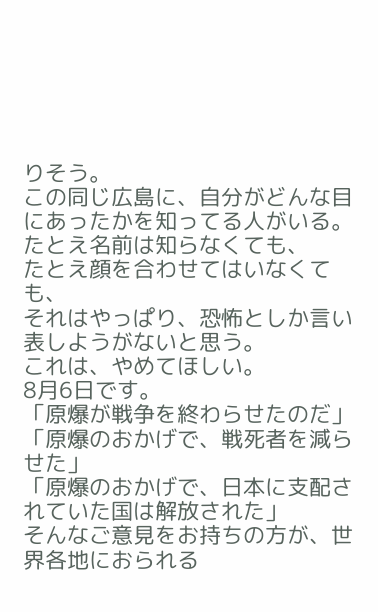りそう。
この同じ広島に、自分がどんな目にあったかを知ってる人がいる。
たとえ名前は知らなくても、
たとえ顔を合わせてはいなくても、
それはやっぱり、恐怖としか言い表しようがないと思う。
これは、やめてほしい。
8月6日です。
「原爆が戦争を終わらせたのだ」
「原爆のおかげで、戦死者を減らせた」
「原爆のおかげで、日本に支配されていた国は解放された」
そんなご意見をお持ちの方が、世界各地におられる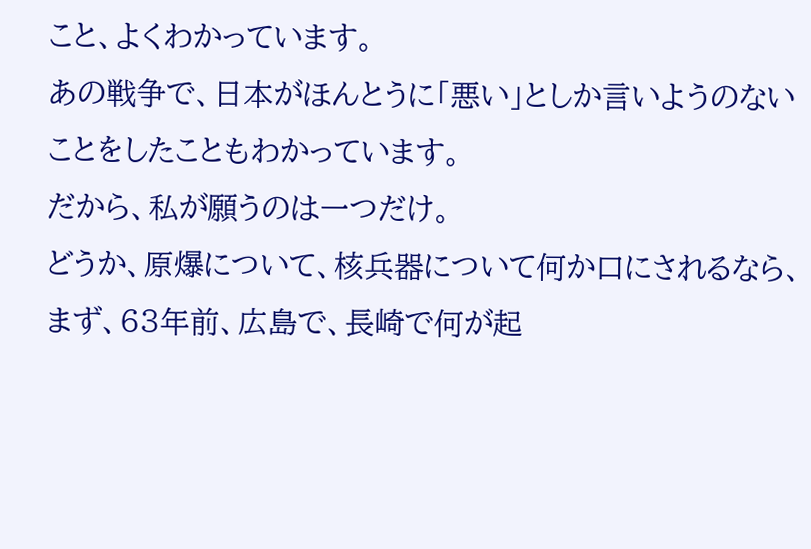こと、よくわかっています。
あの戦争で、日本がほんとうに「悪い」としか言いようのないことをしたこともわかっています。
だから、私が願うのは一つだけ。
どうか、原爆について、核兵器について何か口にされるなら、まず、63年前、広島で、長崎で何が起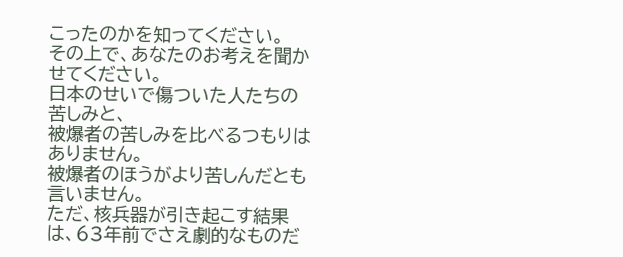こったのかを知ってください。
その上で、あなたのお考えを聞かせてください。
日本のせいで傷ついた人たちの苦しみと、
被爆者の苦しみを比べるつもりはありません。
被爆者のほうがより苦しんだとも言いません。
ただ、核兵器が引き起こす結果は、63年前でさえ劇的なものだ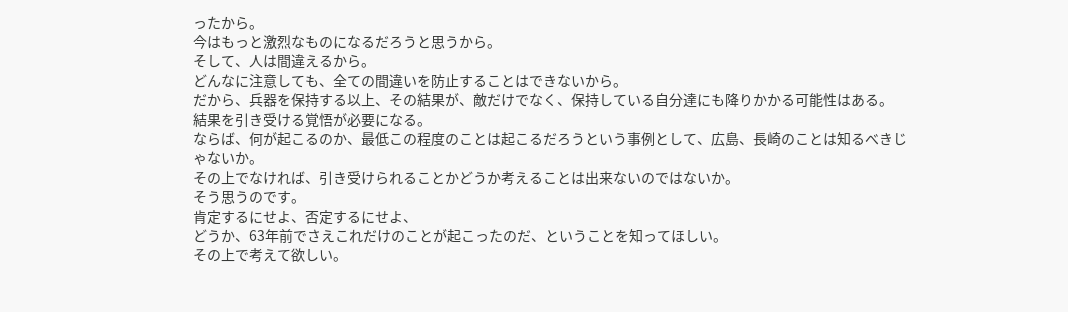ったから。
今はもっと激烈なものになるだろうと思うから。
そして、人は間違えるから。
どんなに注意しても、全ての間違いを防止することはできないから。
だから、兵器を保持する以上、その結果が、敵だけでなく、保持している自分達にも降りかかる可能性はある。
結果を引き受ける覚悟が必要になる。
ならば、何が起こるのか、最低この程度のことは起こるだろうという事例として、広島、長崎のことは知るべきじゃないか。
その上でなければ、引き受けられることかどうか考えることは出来ないのではないか。
そう思うのです。
肯定するにせよ、否定するにせよ、
どうか、63年前でさえこれだけのことが起こったのだ、ということを知ってほしい。
その上で考えて欲しい。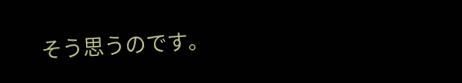そう思うのです。